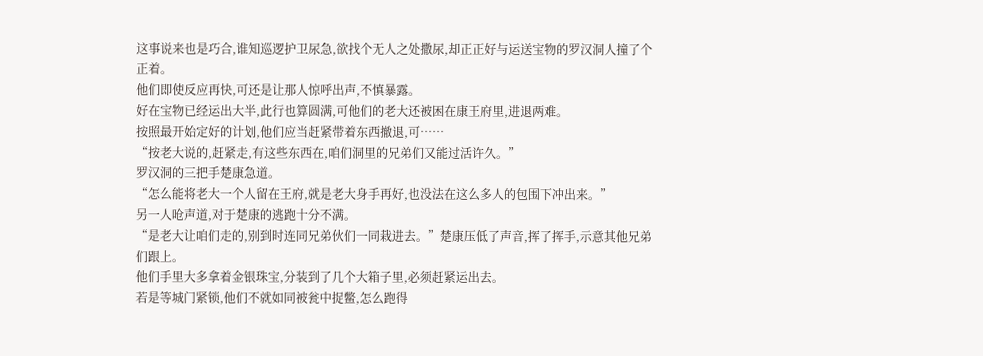这事说来也是巧合,谁知巡逻护卫尿急,欲找个无人之处撒尿,却正正好与运送宝物的罗汉洞人撞了个正着。
他们即使反应再快,可还是让那人惊呼出声,不慎暴露。
好在宝物已经运出大半,此行也算圆满,可他们的老大还被困在康王府里,进退两难。
按照最开始定好的计划,他们应当赶紧带着东西撤退,可……
“按老大说的,赶紧走,有这些东西在,咱们洞里的兄弟们又能过活许久。”
罗汉洞的三把手楚康急道。
“怎么能将老大一个人留在王府,就是老大身手再好,也没法在这么多人的包围下冲出来。”
另一人呛声道,对于楚康的逃跑十分不满。
“是老大让咱们走的,别到时连同兄弟伙们一同栽进去。”楚康压低了声音,挥了挥手,示意其他兄弟们跟上。
他们手里大多拿着金银珠宝,分装到了几个大箱子里,必须赶紧运出去。
若是等城门紧锁,他们不就如同被瓮中捉鳖,怎么跑得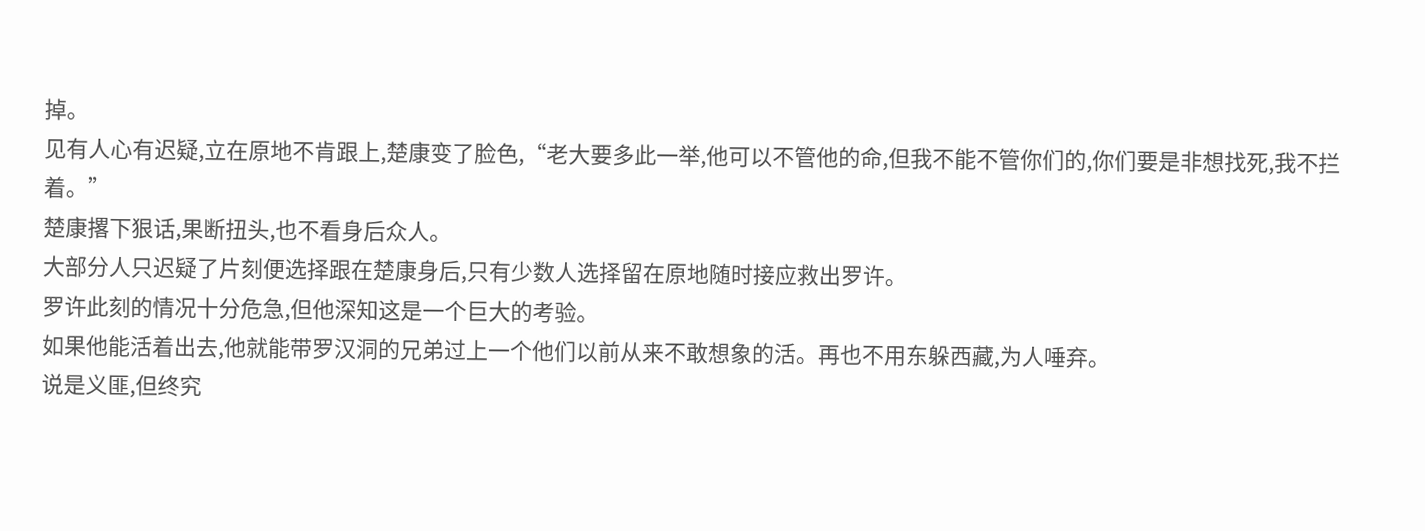掉。
见有人心有迟疑,立在原地不肯跟上,楚康变了脸色,“老大要多此一举,他可以不管他的命,但我不能不管你们的,你们要是非想找死,我不拦着。”
楚康撂下狠话,果断扭头,也不看身后众人。
大部分人只迟疑了片刻便选择跟在楚康身后,只有少数人选择留在原地随时接应救出罗许。
罗许此刻的情况十分危急,但他深知这是一个巨大的考验。
如果他能活着出去,他就能带罗汉洞的兄弟过上一个他们以前从来不敢想象的活。再也不用东躲西藏,为人唾弃。
说是义匪,但终究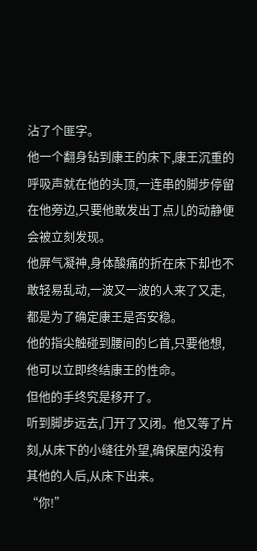沾了个匪字。
他一个翻身钻到康王的床下,康王沉重的呼吸声就在他的头顶,一连串的脚步停留在他旁边,只要他敢发出丁点儿的动静便会被立刻发现。
他屏气凝神,身体酸痛的折在床下却也不敢轻易乱动,一波又一波的人来了又走,都是为了确定康王是否安稳。
他的指尖触碰到腰间的匕首,只要他想,他可以立即终结康王的性命。
但他的手终究是移开了。
听到脚步远去,门开了又闭。他又等了片刻,从床下的小缝往外望,确保屋内没有其他的人后,从床下出来。
“你!”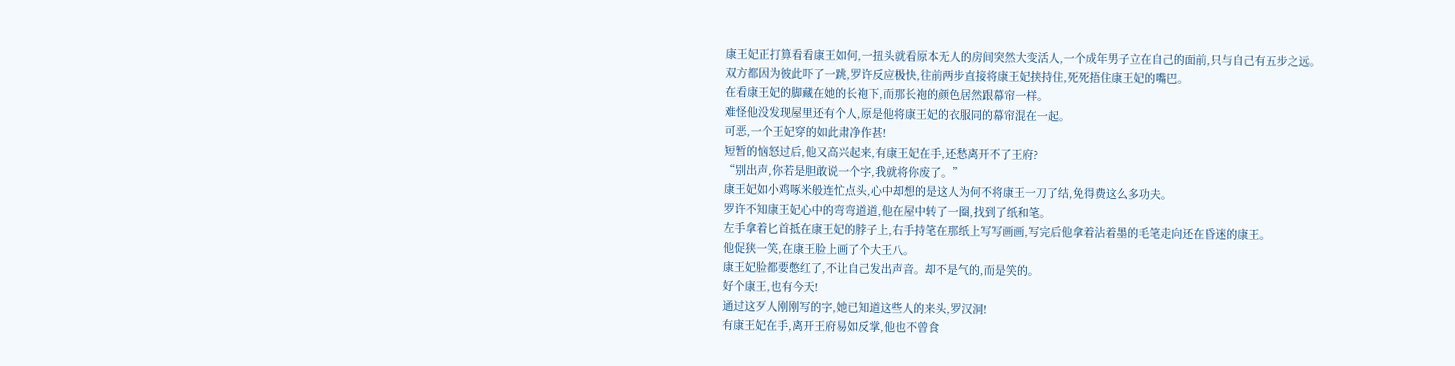康王妃正打算看看康王如何,一扭头就看原本无人的房间突然大变活人,一个成年男子立在自己的面前,只与自己有五步之远。
双方都因为彼此吓了一跳,罗许反应极快,往前两步直接将康王妃挟持住,死死捂住康王妃的嘴巴。
在看康王妃的脚藏在她的长袍下,而那长袍的颜色居然跟幕帘一样。
难怪他没发现屋里还有个人,原是他将康王妃的衣服同的幕帘混在一起。
可恶,一个王妃穿的如此肃净作甚!
短暂的恼怒过后,他又高兴起来,有康王妃在手,还愁离开不了王府?
“别出声,你若是胆敢说一个字,我就将你废了。”
康王妃如小鸡啄米般连忙点头,心中却想的是这人为何不将康王一刀了结,免得费这么多功夫。
罗许不知康王妃心中的弯弯道道,他在屋中转了一圈,找到了纸和笔。
左手拿着匕首抵在康王妃的脖子上,右手持笔在那纸上写写画画,写完后他拿着沾着墨的毛笔走向还在昏迷的康王。
他促狭一笑,在康王脸上画了个大王八。
康王妃脸都要憋红了,不让自己发出声音。却不是气的,而是笑的。
好个康王,也有今天!
通过这歹人刚刚写的字,她已知道这些人的来头,罗汉洞!
有康王妃在手,离开王府易如反掌,他也不曾食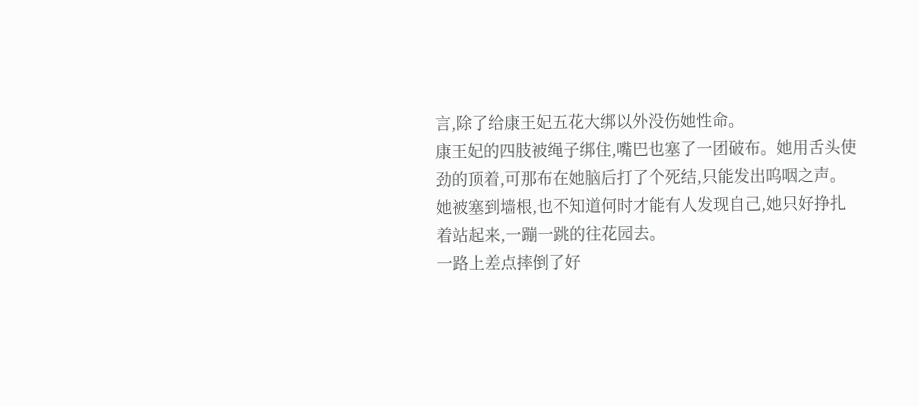言,除了给康王妃五花大绑以外没伤她性命。
康王妃的四肢被绳子绑住,嘴巴也塞了一团破布。她用舌头使劲的顶着,可那布在她脑后打了个死结,只能发出呜咽之声。
她被塞到墙根,也不知道何时才能有人发现自己,她只好挣扎着站起来,一蹦一跳的往花园去。
一路上差点摔倒了好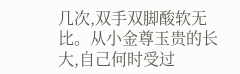几次,双手双脚酸软无比。从小金尊玉贵的长大,自己何时受过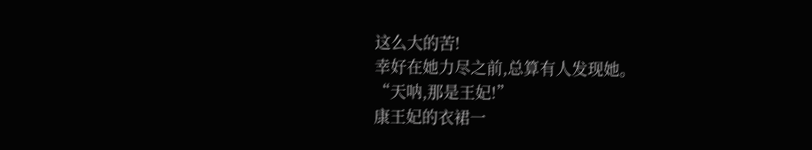这么大的苦!
幸好在她力尽之前,总算有人发现她。
“天呐,那是王妃!”
康王妃的衣裙一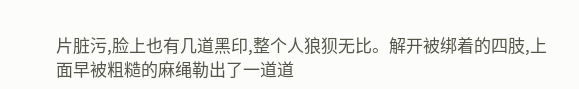片脏污,脸上也有几道黑印,整个人狼狈无比。解开被绑着的四肢,上面早被粗糙的麻绳勒出了一道道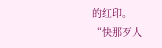的红印。
“快那歹人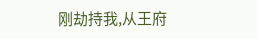刚劫持我,从王府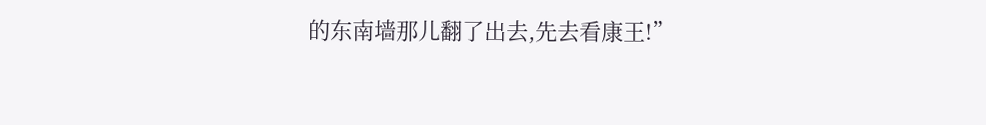的东南墙那儿翻了出去,先去看康王!”